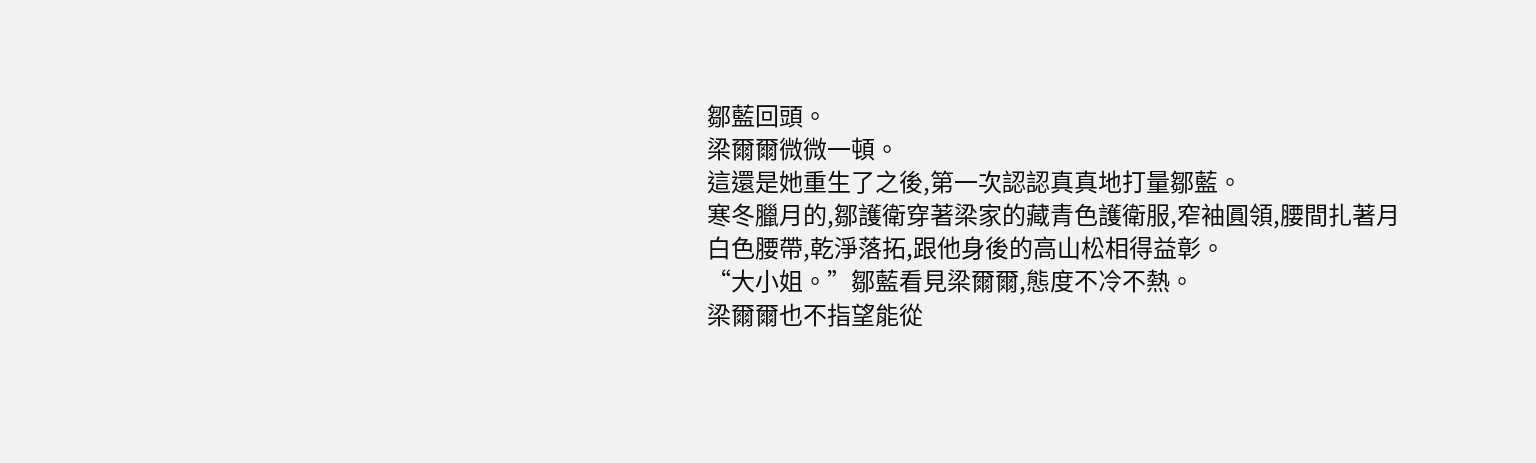鄒藍回頭。
梁爾爾微微一頓。
這還是她重生了之後,第一次認認真真地打量鄒藍。
寒冬臘月的,鄒護衛穿著梁家的藏青色護衛服,窄袖圓領,腰間扎著月白色腰帶,乾淨落拓,跟他身後的高山松相得益彰。
“大小姐。”鄒藍看見梁爾爾,態度不冷不熱。
梁爾爾也不指望能從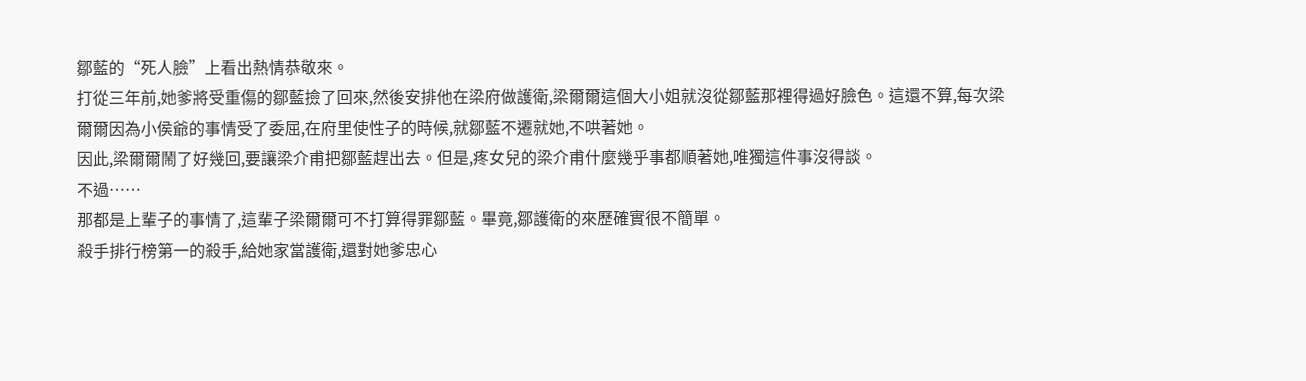鄒藍的“死人臉”上看出熱情恭敬來。
打從三年前,她爹將受重傷的鄒藍撿了回來,然後安排他在梁府做護衛,梁爾爾這個大小姐就沒從鄒藍那裡得過好臉色。這還不算,每次梁爾爾因為小侯爺的事情受了委屈,在府里使性子的時候,就鄒藍不遷就她,不哄著她。
因此,梁爾爾鬧了好幾回,要讓梁介甫把鄒藍趕出去。但是,疼女兒的梁介甫什麼幾乎事都順著她,唯獨這件事沒得談。
不過……
那都是上輩子的事情了,這輩子梁爾爾可不打算得罪鄒藍。畢竟,鄒護衛的來歷確實很不簡單。
殺手排行榜第一的殺手,給她家當護衛,還對她爹忠心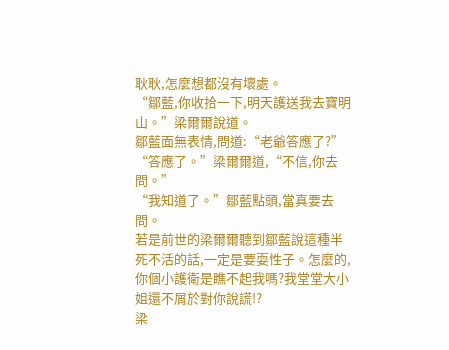耿耿,怎麼想都沒有壞處。
“鄒藍,你收拾一下,明天護送我去寶明山。”梁爾爾說道。
鄒藍面無表情,問道:“老爺答應了?”
“答應了。”梁爾爾道,“不信,你去問。”
“我知道了。”鄒藍點頭,當真要去問。
若是前世的梁爾爾聽到鄒藍說這種半死不活的話,一定是要耍性子。怎麼的,你個小護衛是瞧不起我嗎?我堂堂大小姐還不屑於對你說謊!?
梁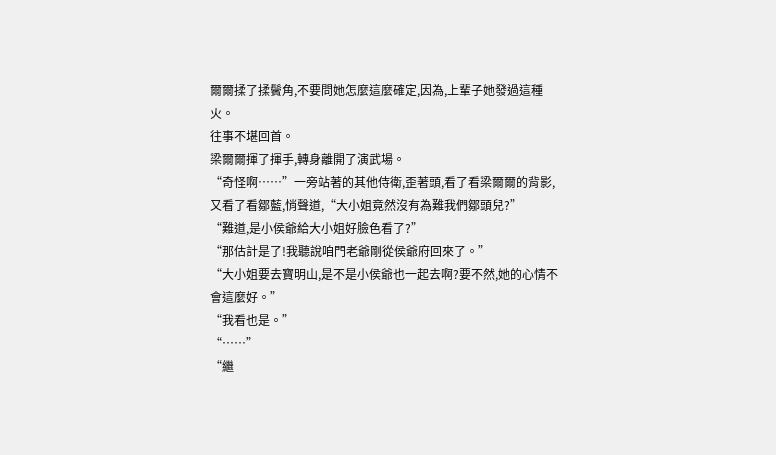爾爾揉了揉鬢角,不要問她怎麼這麼確定,因為,上輩子她發過這種火。
往事不堪回首。
梁爾爾揮了揮手,轉身離開了演武場。
“奇怪啊……”一旁站著的其他侍衛,歪著頭,看了看梁爾爾的背影,又看了看鄒藍,悄聲道,“大小姐竟然沒有為難我們鄒頭兒?”
“難道,是小侯爺給大小姐好臉色看了?”
“那估計是了!我聽說咱門老爺剛從侯爺府回來了。”
“大小姐要去寶明山,是不是小侯爺也一起去啊?要不然,她的心情不會這麼好。”
“我看也是。”
“……”
“繼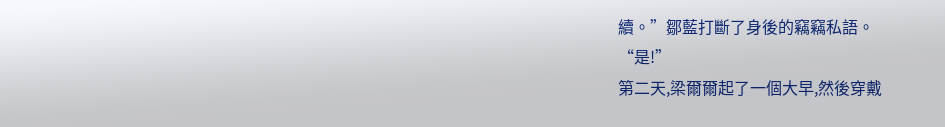續。”鄒藍打斷了身後的竊竊私語。
“是!”
第二天,梁爾爾起了一個大早,然後穿戴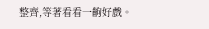整齊,等著看看一齣好戲。